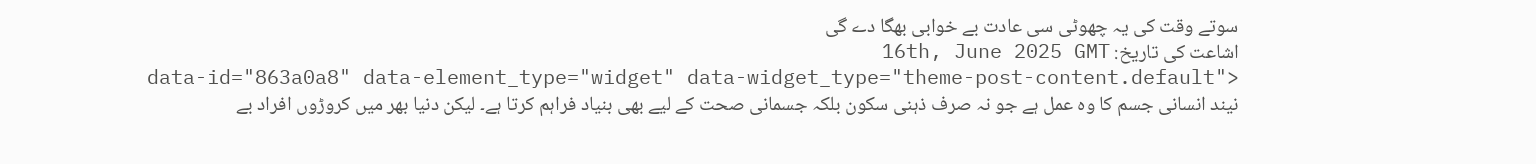سوتے وقت کی یہ چھوٹی سی عادت بے خوابی بھگا دے گی
اشاعت کی تاریخ: 16th, June 2025 GMT
data-id="863a0a8" data-element_type="widget" data-widget_type="theme-post-content.default">
نیند انسانی جسم کا وہ عمل ہے جو نہ صرف ذہنی سکون بلکہ جسمانی صحت کے لیے بھی بنیاد فراہم کرتا ہے۔ لیکن دنیا بھر میں کروڑوں افراد بے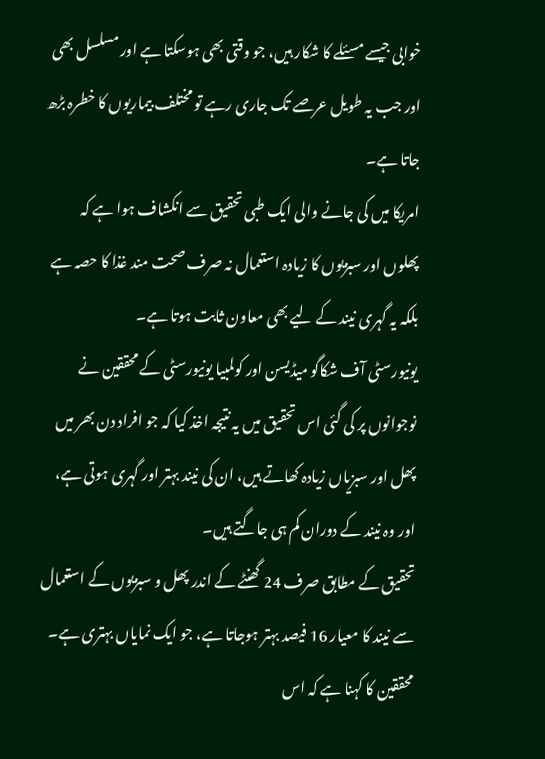خوابی جیسے مسئلے کا شکار ہیں، جو وقتی بھی ہوسکتا ہے اور مسلسل بھی اور جب یہ طویل عرصے تک جاری رہے تو مختلف بیماریوں کا خطرہ بڑھ جاتا ہے۔
امریکا میں کی جانے والی ایک طبی تحقیق سے انکشاف ہوا ہے کہ پھلوں اور سبزیوں کا زیادہ استعمال نہ صرف صحت مند غذا کا حصہ ہے بلکہ یہ گہری نیند کے لیے بھی معاون ثابت ہوتا ہے۔
یونیورسٹی آف شکاگو میڈیسن اور کولمبیا یونیورسٹی کے محققین نے نوجوانوں پر کی گئی اس تحقیق میں یہ نتیجہ اخذ کیا کہ جو افراد دن بھر میں پھل اور سبزیاں زیادہ کھاتے ہیں، ان کی نیند بہتر اور گہری ہوتی ہے، اور وہ نیند کے دوران کم ہی جاگتے ہیں۔
تحقیق کے مطابق صرف 24 گھنٹے کے اندر پھل و سبزیوں کے استعمال سے نیند کا معیار 16 فیصد بہتر ہوجاتا ہے، جو ایک نمایاں بہتری ہے۔
محققین کا کہنا ہے کہ اس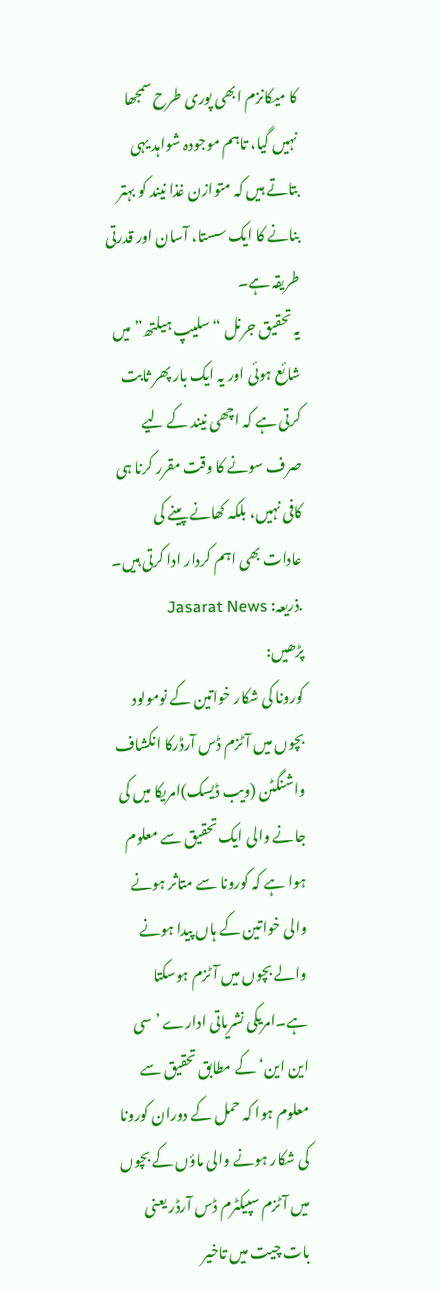کا میکانزم ابھی پوری طرح سمجھا نہیں گیا، تاہم موجودہ شواہد یہی بتاتے ہیں کہ متوازن غذا نیند کو بہتر بنانے کا ایک سستا، آسان اور قدرتی طریقہ ہے۔
یہ تحقیق جرنل “سلیپ ہیلتھ” میں شائع ہوئی اور یہ ایک بار پھر ثابت کرتی ہے کہ اچھی نیند کے لیے صرف سونے کا وقت مقرر کرنا ہی کافی نہیں، بلکہ کھانے پینے کی عادات بھی اہم کردار ادا کرتی ہیں۔
.ذریعہ: Jasarat News
پڑھیں:
کورونا کی شکار خواتین کے نومولود بچوں میں آٹزم ڈس آرڈرکا انکشاف
واشنگٹن (ویب ڈیسک)امریکا میں کی جانے والی ایک تحقیق سے معلوم ہوا ہے کہ کورونا سے متاثر ہونے والی خواتین کے ہاں پیدا ہونے والے بچوں میں آٹزم ہوسکتا ہے۔امریکی نشریاتی ادارے ’سی این این‘ کے مطابق تحقیق سے معلوم ہوا کہ حمل کے دوران کورونا کی شکار ہونے والی ماؤں کے بچوں میں آٹزم سپیکٹرم ڈس آرڈر یعنی بات چیت میں تاخیر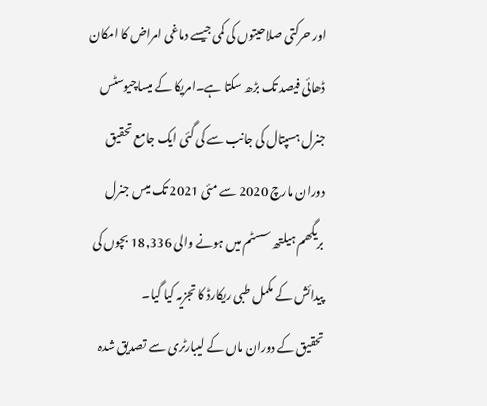اور حرکتی صلاحیتوں کی کمی جیسے دماغی امراض کا امکان ڈھائی فیصد تک بڑھ سکتا ہے۔امریکا کے میساچیوسٹس جنرل ہسپتال کی جانب سے کی گئی ایک جامع تحقیق دوران مارچ 2020 سے مئی 2021 تک میس جنرل بریگھم ہیلتھ سسٹم میں ہونے والی 18,336 بچوں کی پیدائش کے مکمل طبی ریکارڈ کا تجزیہ کیا گیا۔
تحقیق کے دوران ماں کے لیبارٹری سے تصدیق شدہ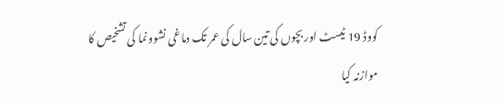کووڈ 19 ٹیسٹ اور بچوں کی تین سال کی عمر تک دماغی نشوونما کی تشخیص کا موازنہ کیا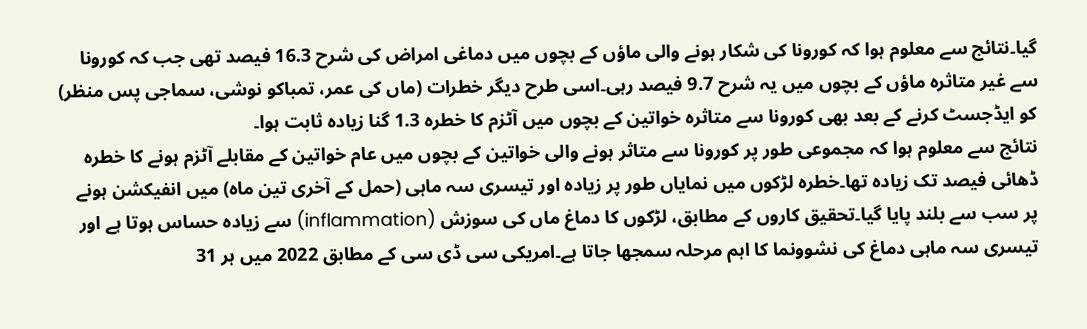گیا۔نتائج سے معلوم ہوا کہ کورونا کی شکار ہونے والی ماؤں کے بچوں میں دماغی امراض کی شرح 16.3 فیصد تھی جب کہ کورونا سے غیر متاثرہ ماؤں کے بچوں میں یہ شرح 9.7 فیصد رہی۔اسی طرح دیگر خطرات (ماں کی عمر، تمباکو نوشی، سماجی پس منظر) کو ایڈجسٹ کرنے کے بعد بھی کورونا سے متاثرہ خواتین کے بچوں میں آٹزم کا خطرہ 1.3 گنا زیادہ ثابت ہوا۔
نتائج سے معلوم ہوا کہ مجموعی طور پر کورونا سے متاثر ہونے والی خواتین کے بچوں میں عام خواتین کے مقابلے آٹزم ہونے کا خطرہ ڈھائی فیصد تک زیادہ تھا۔خطرہ لڑکوں میں نمایاں طور پر زیادہ اور تیسری سہ ماہی (حمل کے آخری تین ماہ) میں انفیکشن ہونے پر سب سے بلند پایا گیا۔تحقیق کاروں کے مطابق، لڑکوں کا دماغ ماں کی سوزش (inflammation) سے زیادہ حساس ہوتا ہے اور تیسری سہ ماہی دماغ کی نشوونما کا اہم مرحلہ سمجھا جاتا ہے۔امریکی سی ڈی سی کے مطابق 2022 میں ہر 31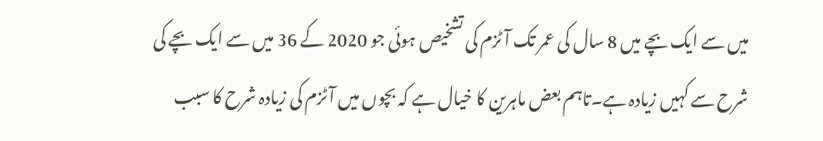میں سے ایک بچے میں 8 سال کی عمر تک آٹزم کی تشخیص ہوئی جو 2020 کے 36 میں سے ایک بچے کی شرح سے کہیں زیادہ ہے۔تاہم بعض ماہرین کا خیال ہے کہ بچوں میں آٹزم کی زیادہ شرح کا سبب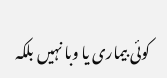کوئی بیماری یا وبا نہیں بلکہ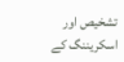تشخیص اور اسکریننگ کے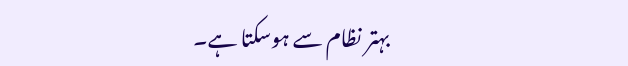بہتر نظام سے ہوسکتا ہے۔